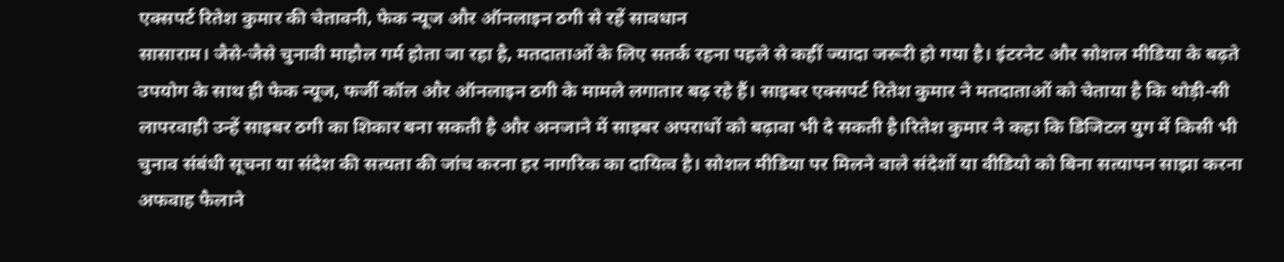एक्सपर्ट रितेश कुमार की चेतावनी, फेक न्यूज और ऑनलाइन ठगी से रहें सावधान
सासाराम। जैसे-जैसे चुनावी माहौल गर्म होता जा रहा है, मतदाताओं के लिए सतर्क रहना पहले से कहीं ज्यादा जरूरी हो गया है। इंटरनेट और सोशल मीडिया के बढ़ते उपयोग के साथ ही फेक न्यूज, फर्जी कॉल और ऑनलाइन ठगी के मामले लगातार बढ़ रहे हैं। साइबर एक्सपर्ट रितेश कुमार ने मतदाताओं को चेताया है कि थोड़ी-सी लापरवाही उन्हें साइबर ठगी का शिकार बना सकती है और अनजाने में साइबर अपराधों को बढ़ावा भी दे सकती है।रितेश कुमार ने कहा कि डिजिटल युग में किसी भी चुनाव संबंधी सूचना या संदेश की सत्यता की जांच करना हर नागरिक का दायित्व है। सोशल मीडिया पर मिलने वाले संदेशों या वीडियो को बिना सत्यापन साझा करना अफवाह फैलाने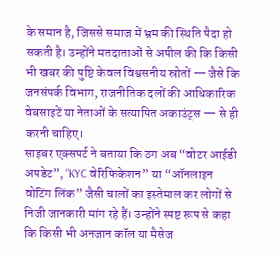के समान है, जिससे समाज में भ्रम की स्थिति पैदा हो सकती है। उन्होंने मतदाताओं से अपील की कि किसी भी खबर की पुष्टि केवल विश्वसनीय स्रोतों — जैसे कि जनसंपर्क विभाग, राजनीतिक दलों की आधिकारिक वेबसाइटें या नेताओं के सत्यापित अकाउंट्स — से ही करनी चाहिए।
साइबर एक्सपर्ट ने बताया कि ठग अब “वोटर आईडी अपडेट”, “KYC वेरिफिकेशन” या “ऑनलाइन वोटिंग लिंक” जैसी चालों का इस्तेमाल कर लोगों से निजी जानकारी मांग रहे हैं। उन्होंने स्पष्ट रूप से कहा कि किसी भी अनजान कॉल या मैसेज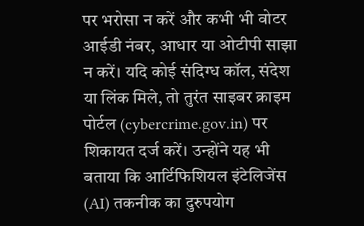पर भरोसा न करें और कभी भी वोटर आईडी नंबर, आधार या ओटीपी साझा न करें। यदि कोई संदिग्ध कॉल, संदेश या लिंक मिले, तो तुरंत साइबर क्राइम पोर्टल (cybercrime.gov.in) पर शिकायत दर्ज करें। उन्होंने यह भी बताया कि आर्टिफिशियल इंटेलिजेंस (AI) तकनीक का दुरुपयोग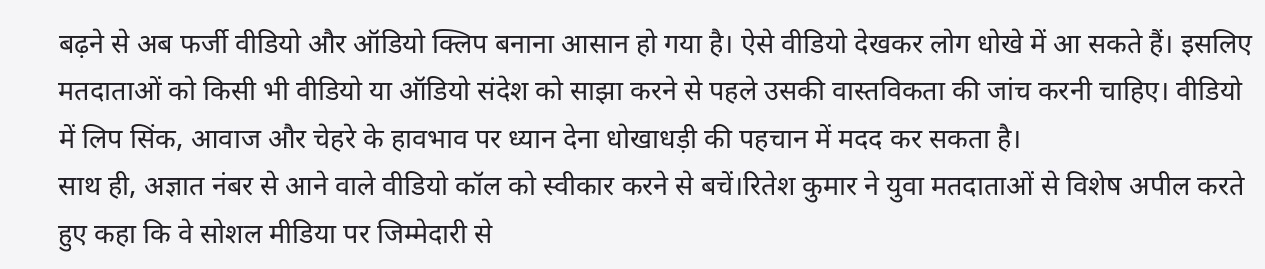बढ़ने से अब फर्जी वीडियो और ऑडियो क्लिप बनाना आसान हो गया है। ऐसे वीडियो देखकर लोग धोखे में आ सकते हैं। इसलिए मतदाताओं को किसी भी वीडियो या ऑडियो संदेश को साझा करने से पहले उसकी वास्तविकता की जांच करनी चाहिए। वीडियो में लिप सिंक, आवाज और चेहरे के हावभाव पर ध्यान देना धोखाधड़ी की पहचान में मदद कर सकता है।
साथ ही, अज्ञात नंबर से आने वाले वीडियो कॉल को स्वीकार करने से बचें।रितेश कुमार ने युवा मतदाताओं से विशेष अपील करते हुए कहा कि वे सोशल मीडिया पर जिम्मेदारी से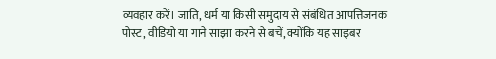व्यवहार करें। जाति, धर्म या किसी समुदाय से संबंधित आपत्तिजनक पोस्ट, वीडियो या गाने साझा करने से बचें, क्योंकि यह साइबर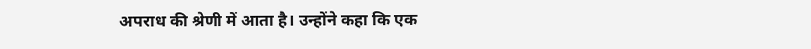अपराध की श्रेणी में आता है। उन्होंने कहा कि एक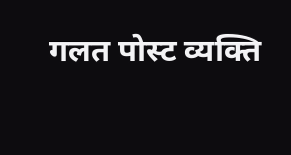गलत पोस्ट व्यक्ति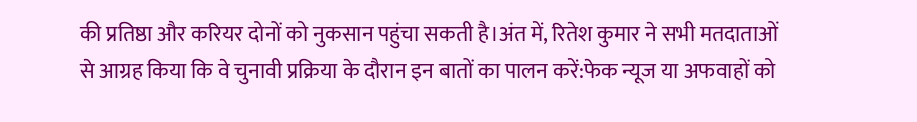की प्रतिष्ठा और करियर दोनों को नुकसान पहुंचा सकती है।अंत में, रितेश कुमार ने सभी मतदाताओं से आग्रह किया कि वे चुनावी प्रक्रिया के दौरान इन बातों का पालन करें:फेक न्यूज या अफवाहों को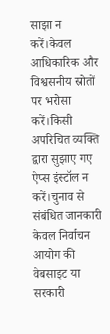साझा न करें।केवल आधिकारिक और विश्वसनीय स्रोतों पर भरोसा करें।किसी अपरिचित व्यक्ति द्वारा सुझाए गए ऐप्स इंस्टॉल न करें।चुनाव से संबंधित जानकारी केवल निर्वाचन आयोग की वेबसाइट या सरकारी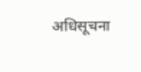अधिसूचना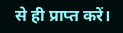से ही प्राप्त करें।